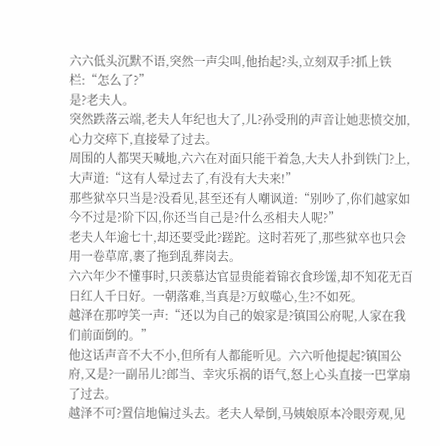六六低头沉默不语,突然一声尖叫,他抬起?头,立刻双手?抓上铁栏:“怎么了?”
是?老夫人。
突然跌落云端,老夫人年纪也大了,儿?孙受刑的声音让她悲愤交加,心力交瘁下,直接晕了过去。
周围的人都哭天喊地,六六在对面只能干着急,大夫人扑到铁门?上,大声道:“这有人晕过去了,有没有大夫来!”
那些狱卒只当是?没看见,甚至还有人嘲讽道:“别吵了,你们越家如今不过是?阶下囚,你还当自己是?什么丞相夫人呢?”
老夫人年逾七十,却还要受此?蹉跎。这时若死了,那些狱卒也只会用一卷草席,裹了拖到乱葬岗去。
六六年少不懂事时,只羡慕达官显贵能着锦衣食珍馐,却不知花无百日红人千日好。一朝落难,当真是?万蚁噬心,生?不如死。
越泽在那哼笑一声:“还以为自己的娘家是?镇国公府呢,人家在我们前面倒的。”
他这话声音不大不小,但所有人都能听见。六六听他提起?镇国公府,又是?一副吊儿?郎当、幸灾乐祸的语气,怒上心头直接一巴掌扇了过去。
越泽不可?置信地偏过头去。老夫人晕倒,马姨娘原本冷眼旁观,见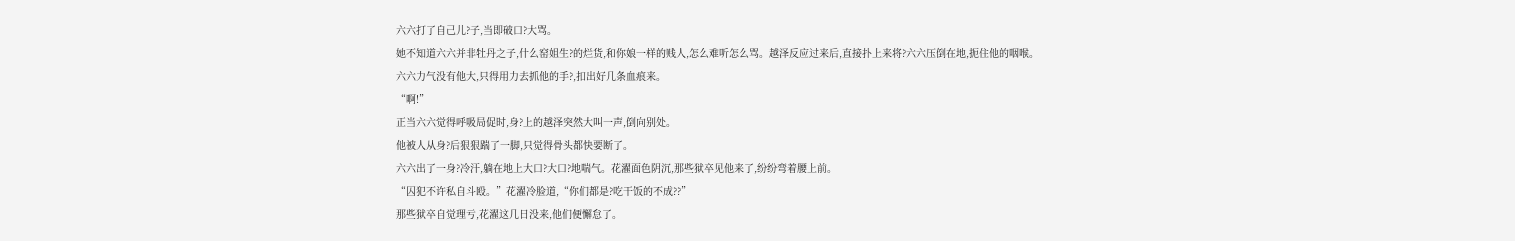六六打了自己儿?子,当即破口?大骂。
她不知道六六并非牡丹之子,什么窑姐生?的烂货,和你娘一样的贱人,怎么难听怎么骂。越泽反应过来后,直接扑上来将?六六压倒在地,扼住他的咽喉。
六六力气没有他大,只得用力去抓他的手?,扣出好几条血痕来。
“啊!”
正当六六觉得呼吸局促时,身?上的越泽突然大叫一声,倒向别处。
他被人从身?后狠狠踹了一脚,只觉得骨头都快要断了。
六六出了一身?冷汗,躺在地上大口?大口?地喘气。花濯面色阴沉,那些狱卒见他来了,纷纷弯着腰上前。
“囚犯不许私自斗殴。”花濯冷脸道,“你们都是?吃干饭的不成??”
那些狱卒自觉理亏,花濯这几日没来,他们便懈怠了。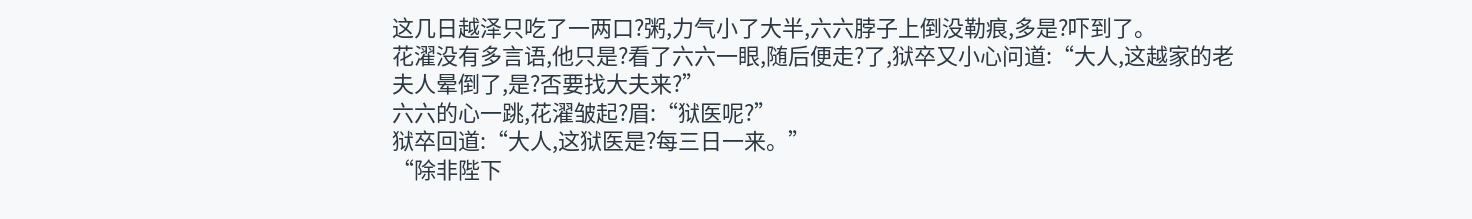这几日越泽只吃了一两口?粥,力气小了大半,六六脖子上倒没勒痕,多是?吓到了。
花濯没有多言语,他只是?看了六六一眼,随后便走?了,狱卒又小心问道:“大人,这越家的老夫人晕倒了,是?否要找大夫来?”
六六的心一跳,花濯皱起?眉:“狱医呢?”
狱卒回道:“大人,这狱医是?每三日一来。”
“除非陛下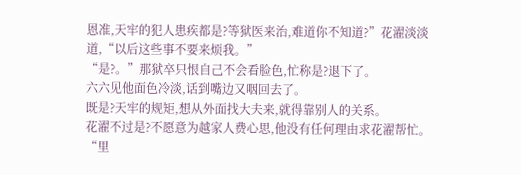恩准,天牢的犯人患疾都是?等狱医来治,难道你不知道?”花濯淡淡道,“以后这些事不要来烦我。”
“是?。”那狱卒只恨自己不会看脸色,忙称是?退下了。
六六见他面色冷淡,话到嘴边又咽回去了。
既是?天牢的规矩,想从外面找大夫来,就得靠别人的关系。
花濯不过是?不愿意为越家人费心思,他没有任何理由求花濯帮忙。
“里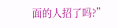面的人招了吗?”